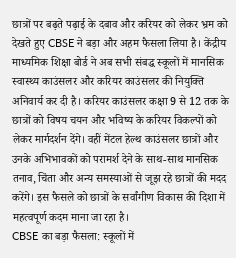छात्रों पर बढ़ते पढ़ाई के दबाव और करियर को लेकर भ्रम को देखते हुए CBSE ने बड़ा और अहम फैसला लिया है। केंद्रीय माध्यमिक शिक्षा बोर्ड ने अब सभी संबद्ध स्कूलों में मानसिक स्वास्थ्य काउंसलर और करियर काउंसलर की नियुक्ति अनिवार्य कर दी है। करियर काउंसलर कक्षा 9 से 12 तक के छात्रों को विषय चयन और भविष्य के करियर विकल्पों को लेकर मार्गदर्शन देंगे। वहीं मेंटल हेल्थ काउंसलर छात्रों और उनके अभिभावकों को परामर्श देने के साथ-साथ मानसिक तनाव, चिंता और अन्य समस्याओं से जूझ रहे छात्रों की मदद करेंगे। इस फैसले को छात्रों के सर्वांगीण विकास की दिशा में महत्वपूर्ण कदम माना जा रहा है।
CBSE का बड़ा फैसला: स्कूलों में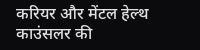करियर और मेंटल हेल्थ काउंसलर की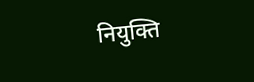नियुक्ति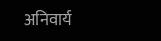अनिवार्य